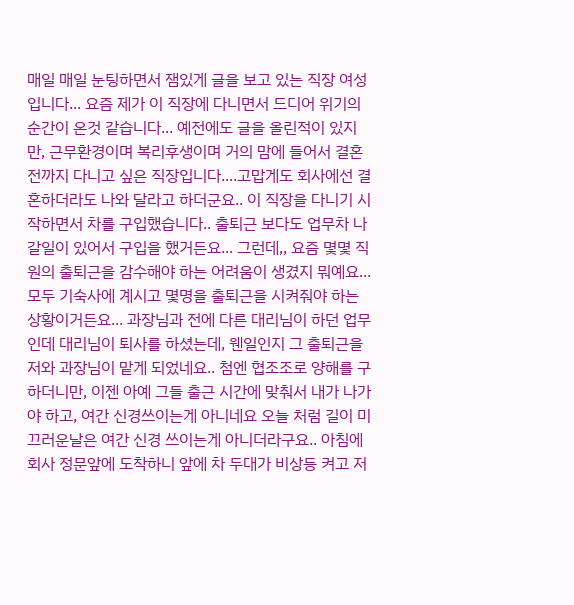매일 매일 눈팅하면서 잼있게 글을 보고 있는 직장 여성입니다... 요즘 제가 이 직장에 다니면서 드디어 위기의 순간이 온것 같습니다... 예전에도 글을 올린적이 있지만, 근무환경이며 복리후생이며 거의 맘에 들어서 결혼전까지 다니고 싶은 직장입니다....고맙게도 회사에선 결혼하더라도 나와 달라고 하더군요.. 이 직장을 다니기 시작하면서 차를 구입했습니다.. 출퇴근 보다도 업무차 나갈일이 있어서 구입을 했거든요... 그런데,, 요즘 몇몇 직원의 출퇴근을 감수해야 하는 어려움이 생겼지 뭐예요... 모두 기숙사에 계시고 몇명을 출퇴근을 시켜줘야 하는 상황이거든요... 과장님과 전에 다른 대리님이 하던 업무인데 대리님이 퇴사를 하셨는데, 웬일인지 그 출퇴근을 저와 과장님이 맡게 되었네요.. 첨엔 협조조로 양해를 구하더니만, 이젠 아예 그들 출근 시간에 맞춰서 내가 나가야 하고, 여간 신경쓰이는게 아니네요 오늘 처럼 길이 미끄러운날은 여간 신경 쓰이는게 아니더라구요.. 아침에 회사 정문앞에 도착하니 앞에 차 두대가 비상등 켜고 저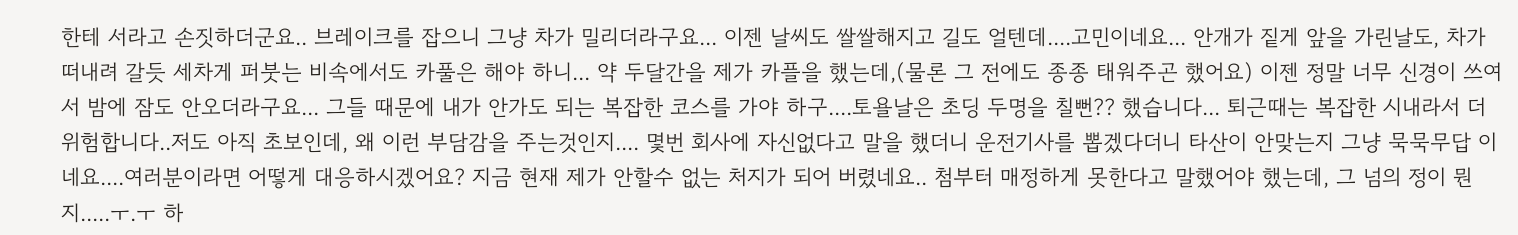한테 서라고 손짓하더군요.. 브레이크를 잡으니 그냥 차가 밀리더라구요... 이젠 날씨도 쌀쌀해지고 길도 얼텐데....고민이네요... 안개가 짙게 앞을 가린날도, 차가 떠내려 갈듯 세차게 퍼붓는 비속에서도 카풀은 해야 하니... 약 두달간을 제가 카플을 했는데,(물론 그 전에도 종종 태워주곤 했어요) 이젠 정말 너무 신경이 쓰여서 밤에 잠도 안오더라구요... 그들 때문에 내가 안가도 되는 복잡한 코스를 가야 하구....토욜날은 초딩 두명을 칠뻔?? 했습니다... 퇴근때는 복잡한 시내라서 더 위험합니다..저도 아직 초보인데, 왜 이런 부담감을 주는것인지.... 몇번 회사에 자신없다고 말을 했더니 운전기사를 뽑겠다더니 타산이 안맞는지 그냥 묵묵무답 이네요....여러분이라면 어떻게 대응하시겠어요? 지금 현재 제가 안할수 없는 처지가 되어 버렸네요.. 첨부터 매정하게 못한다고 말했어야 했는데, 그 넘의 정이 뭔지.....ㅜ.ㅜ 하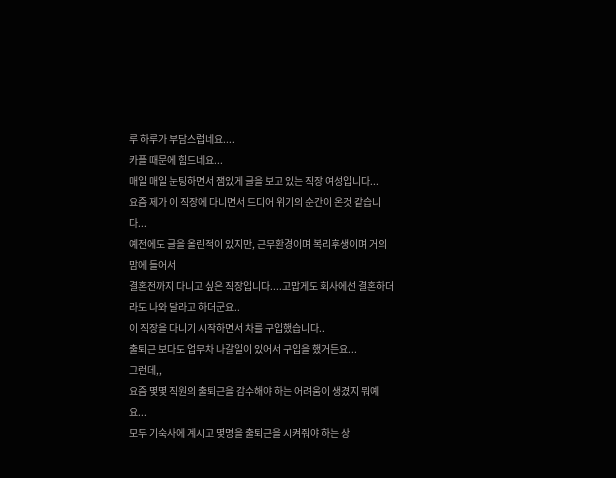루 하루가 부담스럽네요....
카플 때문에 힘드네요...
매일 매일 눈팅하면서 잼있게 글을 보고 있는 직장 여성입니다...
요즘 제가 이 직장에 다니면서 드디어 위기의 순간이 온것 같습니다...
예전에도 글을 올린적이 있지만, 근무환경이며 복리후생이며 거의 맘에 들어서
결혼전까지 다니고 싶은 직장입니다....고맙게도 회사에선 결혼하더라도 나와 달라고 하더군요..
이 직장을 다니기 시작하면서 차를 구입했습니다..
출퇴근 보다도 업무차 나갈일이 있어서 구입을 했거든요...
그런데,,
요즘 몇몇 직원의 출퇴근을 감수해야 하는 어려움이 생겼지 뭐예요...
모두 기숙사에 계시고 몇명을 출퇴근을 시켜줘야 하는 상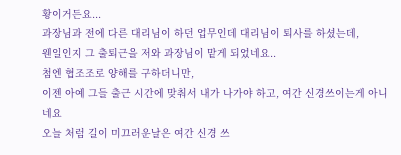황이거든요...
과장님과 전에 다른 대리님이 하던 업무인데 대리님이 퇴사를 하셨는데,
웬일인지 그 출퇴근을 저와 과장님이 맡게 되었네요..
첨엔 협조조로 양해를 구하더니만,
이젠 아예 그들 출근 시간에 맞춰서 내가 나가야 하고, 여간 신경쓰이는게 아니네요
오늘 처럼 길이 미끄러운날은 여간 신경 쓰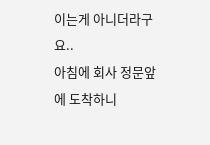이는게 아니더라구요..
아침에 회사 정문앞에 도착하니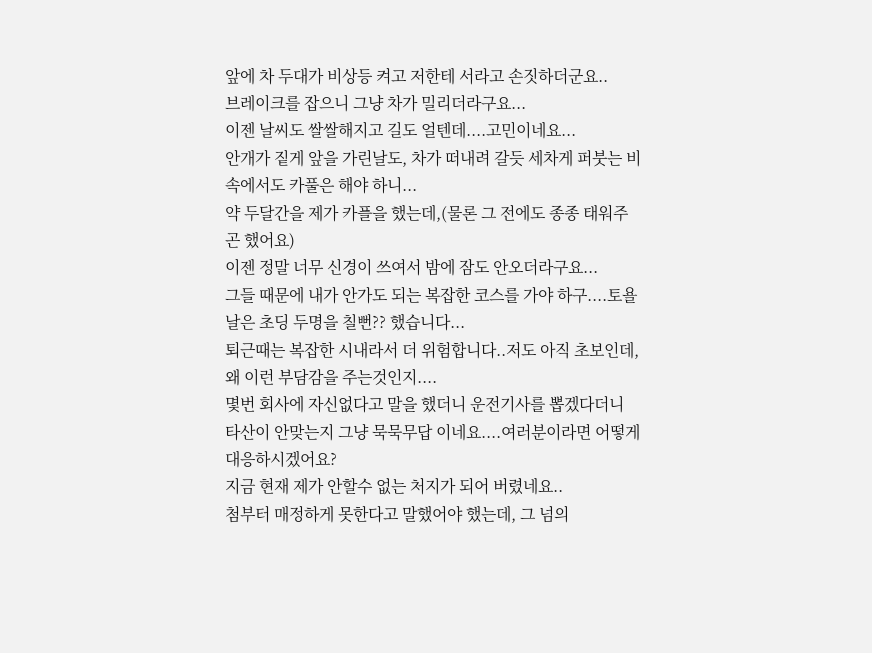앞에 차 두대가 비상등 켜고 저한테 서라고 손짓하더군요..
브레이크를 잡으니 그냥 차가 밀리더라구요...
이젠 날씨도 쌀쌀해지고 길도 얼텐데....고민이네요...
안개가 짙게 앞을 가린날도, 차가 떠내려 갈듯 세차게 퍼붓는 비속에서도 카풀은 해야 하니...
약 두달간을 제가 카플을 했는데,(물론 그 전에도 종종 태워주곤 했어요)
이젠 정말 너무 신경이 쓰여서 밤에 잠도 안오더라구요...
그들 때문에 내가 안가도 되는 복잡한 코스를 가야 하구....토욜날은 초딩 두명을 칠뻔?? 했습니다...
퇴근때는 복잡한 시내라서 더 위험합니다..저도 아직 초보인데, 왜 이런 부담감을 주는것인지....
몇번 회사에 자신없다고 말을 했더니 운전기사를 뽑겠다더니 타산이 안맞는지 그냥 묵묵무답 이네요....여러분이라면 어떻게 대응하시겠어요?
지금 현재 제가 안할수 없는 처지가 되어 버렸네요..
첨부터 매정하게 못한다고 말했어야 했는데, 그 넘의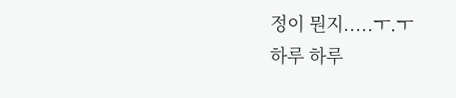정이 뭔지.....ㅜ.ㅜ
하루 하루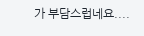가 부담스럽네요....